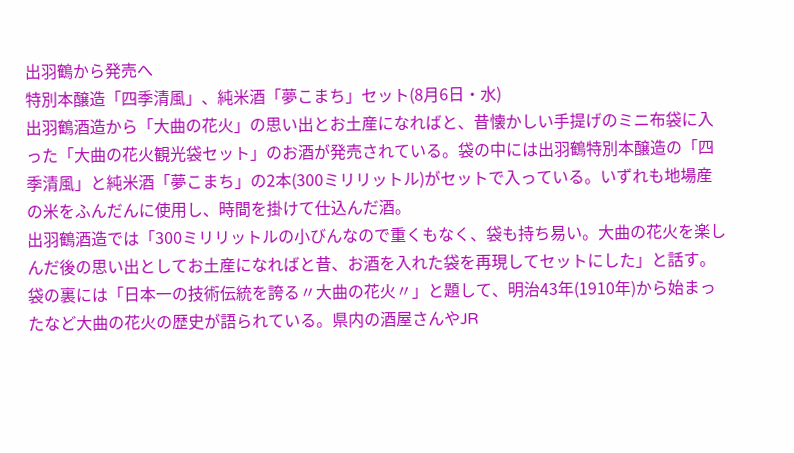出羽鶴から発売へ
特別本醸造「四季清風」、純米酒「夢こまち」セット(8月6日・水)
出羽鶴酒造から「大曲の花火」の思い出とお土産になればと、昔懐かしい手提げのミニ布袋に入った「大曲の花火観光袋セット」のお酒が発売されている。袋の中には出羽鶴特別本醸造の「四季清風」と純米酒「夢こまち」の2本(300ミリリットル)がセットで入っている。いずれも地場産の米をふんだんに使用し、時間を掛けて仕込んだ酒。
出羽鶴酒造では「300ミリリットルの小びんなので重くもなく、袋も持ち易い。大曲の花火を楽しんだ後の思い出としてお土産になればと昔、お酒を入れた袋を再現してセットにした」と話す。袋の裏には「日本一の技術伝統を誇る〃大曲の花火〃」と題して、明治43年(1910年)から始まったなど大曲の花火の歴史が語られている。県内の酒屋さんやJR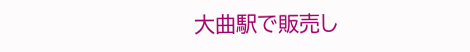大曲駅で販売し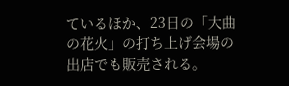ているほか、23日の「大曲の花火」の打ち上げ会場の出店でも販売される。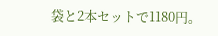袋と2本セットで1180円。